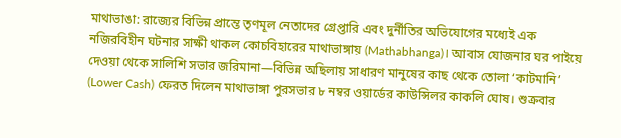মাথাভাঙা: রাজ্যের বিভিন্ন প্রান্তে তৃণমূল নেতাদের গ্রেপ্তারি এবং দুর্নীতির অভিযোগের মধ্যেই এক নজিরবিহীন ঘটনার সাক্ষী থাকল কোচবিহারের মাথাভাঙ্গায় (Mathabhanga)। আবাস যোজনার ঘর পাইয়ে দেওয়া থেকে সালিশি সভার জরিমানা—বিভিন্ন অছিলায় সাধারণ মানুষের কাছ থেকে তোলা ‘কাটমানি’ (Lower Cash) ফেরত দিলেন মাথাভাঙ্গা পুরসভার ৮ নম্বর ওয়ার্ডের কাউন্সিলর কাকলি ঘোষ। শুক্রবার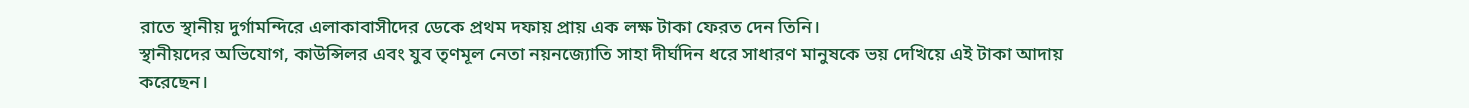রাতে স্থানীয় দুর্গামন্দিরে এলাকাবাসীদের ডেকে প্রথম দফায় প্রায় এক লক্ষ টাকা ফেরত দেন তিনি।
স্থানীয়দের অভিযোগ, কাউন্সিলর এবং যুব তৃণমূল নেতা নয়নজ্যোতি সাহা দীর্ঘদিন ধরে সাধারণ মানুষকে ভয় দেখিয়ে এই টাকা আদায় করেছেন।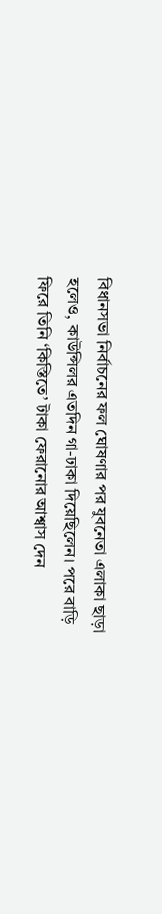বিধানসভা নির্বাচনের ফল ঘোষণার পর যুবনেতা এলাকা ছাড়া হলেও, কাউন্সিলর এতদিন গা-ঢাকা দিয়েছিলেন। পরে বাড়ি ফিরে তিনি ‘কিস্তিতে’ টাকা ফেরানোর আশ্বাস দেন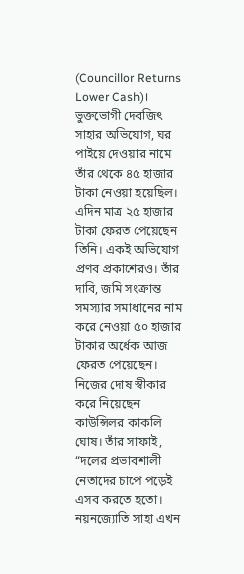(Councillor Returns Lower Cash)।
ভুক্তভোগী দেবজিৎ সাহার অভিযোগ, ঘর পাইয়ে দেওয়ার নামে তাঁর থেকে ৪৫ হাজার টাকা নেওয়া হয়েছিল। এদিন মাত্র ২৫ হাজার টাকা ফেরত পেয়েছেন তিনি। একই অভিযোগ প্রণব প্রকাশেরও। তাঁর দাবি, জমি সংক্রান্ত সমস্যার সমাধানের নাম করে নেওয়া ৫০ হাজার টাকার অর্ধেক আজ ফেরত পেয়েছেন।
নিজের দোষ স্বীকার করে নিয়েছেন কাউন্সিলর কাকলি ঘোষ। তাঁর সাফাই, “দলের প্রভাবশালী নেতাদের চাপে পড়েই এসব করতে হতো। নয়নজ্যোতি সাহা এখন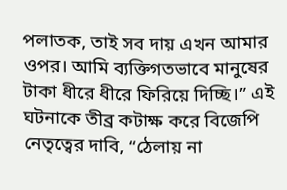পলাতক, তাই সব দায় এখন আমার ওপর। আমি ব্যক্তিগতভাবে মানুষের টাকা ধীরে ধীরে ফিরিয়ে দিচ্ছি।” এই ঘটনাকে তীব্র কটাক্ষ করে বিজেপি নেতৃত্বের দাবি, “ঠেলায় না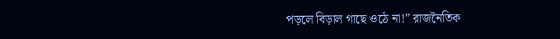পড়লে বিড়াল গাছে ওঠে না!” রাজনৈতিক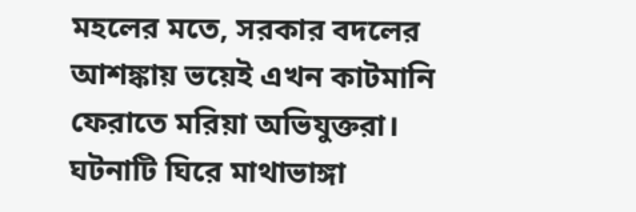মহলের মতে, সরকার বদলের আশঙ্কায় ভয়েই এখন কাটমানি ফেরাতে মরিয়া অভিযুক্তরা। ঘটনাটি ঘিরে মাথাভাঙ্গা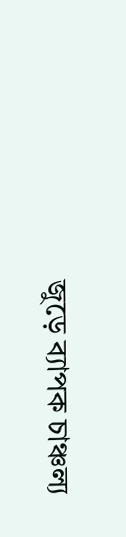জুড়ে ব্যাপক চাঞ্চল্য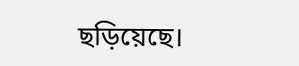ছড়িয়েছে।